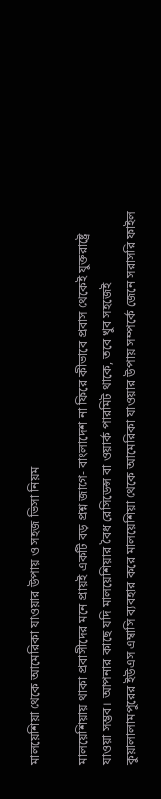মালয়েশিয়া থেকে আমেরিকা যাওয়ার উপায় ও সহজ ভিসা নিয়ম

মালয়েশিয়ায় থাকা প্রবাসীদের মনে প্রায়ই একটি বড় প্রশ্ন জাগে- বাংলাদেশ না ফিরে কীভাবে প্রবাস থেকেই যুক্তরাষ্ট্রে যাওয়া সম্ভব। আপনার কাছে যদি মালয়েশিয়ার বৈধ রেসিডেন্স বা ওয়ার্ক পারমিট থাকে, তবে খুব সহজেই কুয়ালালামপুরের ইউএস এম্বাসি ব্যবহার করে মালয়েশিয়া থেকে আমেরিকা যাওয়ার উপায় সম্পর্কে জেনে সরাসরি ফাইল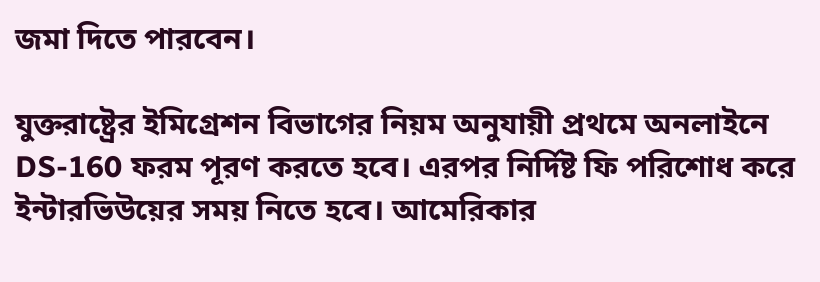জমা দিতে পারবেন।

যুক্তরাষ্ট্রের ইমিগ্রেশন বিভাগের নিয়ম অনুযায়ী প্রথমে অনলাইনে DS-160 ফরম পূরণ করতে হবে। এরপর নির্দিষ্ট ফি পরিশোধ করে ইন্টারভিউয়ের সময় নিতে হবে। আমেরিকার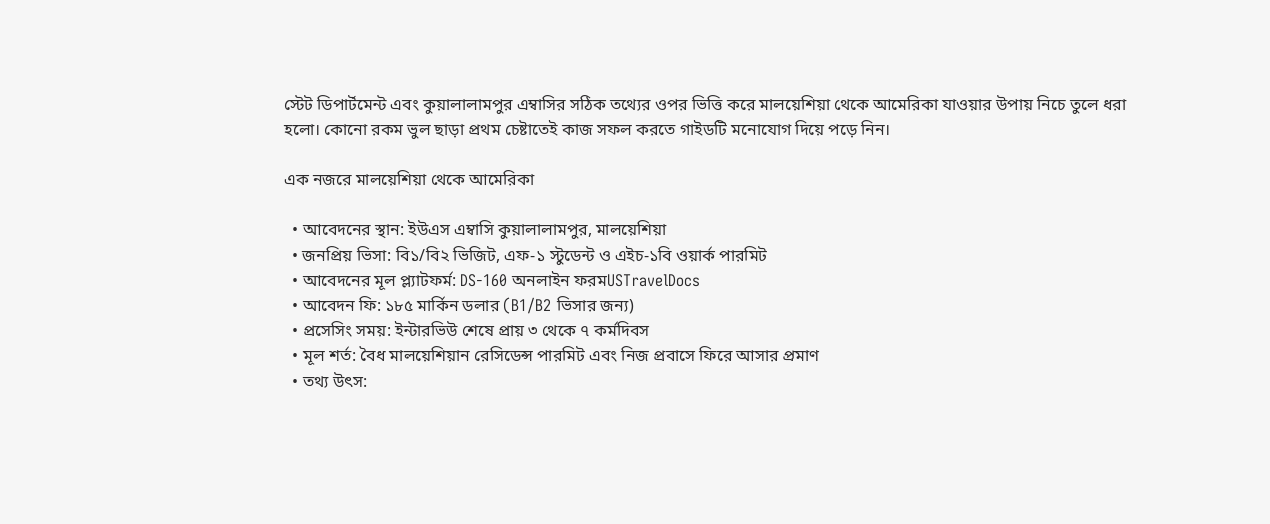স্টেট ডিপার্টমেন্ট এবং কুয়ালালামপুর এম্বাসির সঠিক তথ্যের ওপর ভিত্তি করে মালয়েশিয়া থেকে আমেরিকা যাওয়ার উপায় নিচে তুলে ধরা হলো। কোনো রকম ভুল ছাড়া প্রথম চেষ্টাতেই কাজ সফল করতে গাইডটি মনোযোগ দিয়ে পড়ে নিন।

এক নজরে মালয়েশিয়া থেকে আমেরিকা

  • আবেদনের স্থান: ইউএস এম্বাসি কুয়ালালামপুর, মালয়েশিয়া
  • জনপ্রিয় ভিসা: বি১/বি২ ভিজিট, এফ-১ স্টুডেন্ট ও এইচ-১বি ওয়ার্ক পারমিট
  • আবেদনের মূল প্ল্যাটফর্ম: DS-160 অনলাইন ফরমUSTravelDocs
  • আবেদন ফি: ১৮৫ মার্কিন ডলার (B1/B2 ভিসার জন্য)
  • প্রসেসিং সময়: ইন্টারভিউ শেষে প্রায় ৩ থেকে ৭ কর্মদিবস
  • মূল শর্ত: বৈধ মালয়েশিয়ান রেসিডেন্স পারমিট এবং নিজ প্রবাসে ফিরে আসার প্রমাণ
  • তথ্য উৎস: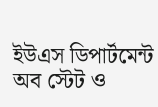ইউএস ডিপার্টমেন্ট অব স্টেট ও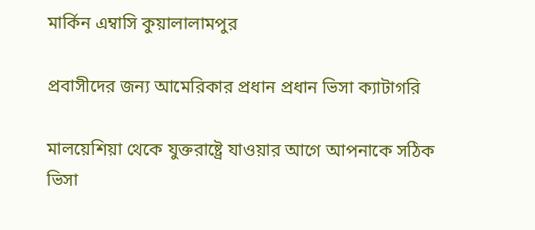মার্কিন এম্বাসি কুয়ালালামপুর

প্রবাসীদের জন্য আমেরিকার প্রধান প্রধান ভিসা ক্যাটাগরি

মালয়েশিয়া থেকে যুক্তরাষ্ট্রে যাওয়ার আগে আপনাকে সঠিক ভিসা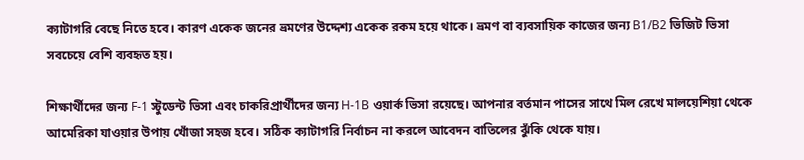ক্যাটাগরি বেছে নিতে হবে। কারণ একেক জনের ভ্রমণের উদ্দেশ্য একেক রকম হয়ে থাকে। ভ্রমণ বা ব্যবসায়িক কাজের জন্য B1/B2 ভিজিট ভিসা সবচেয়ে বেশি ব্যবহৃত হয়।

শিক্ষার্থীদের জন্য F-1 স্টুডেন্ট ভিসা এবং চাকরিপ্রার্থীদের জন্য H-1B ওয়ার্ক ভিসা রয়েছে। আপনার বর্তমান পাসের সাথে মিল রেখে মালয়েশিয়া থেকে আমেরিকা যাওয়ার উপায় খোঁজা সহজ হবে। সঠিক ক্যাটাগরি নির্বাচন না করলে আবেদন বাতিলের ঝুঁকি থেকে যায়।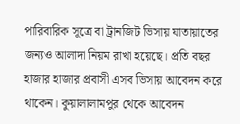পারিবারিক সূত্রে বা ট্রানজিট ভিসায় যাতায়াতের জন্যও আলাদা নিয়ম রাখা হয়েছে। প্রতি বছর হাজার হাজার প্রবাসী এসব ভিসায় আবেদন করে থাকেন। কুয়ালালামপুর থেকে আবেদন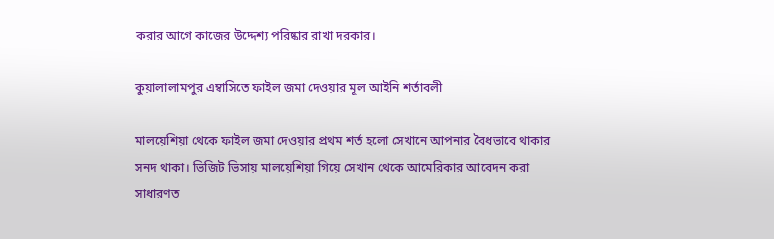করার আগে কাজের উদ্দেশ্য পরিষ্কার রাখা দরকার।

কুয়ালালামপুর এম্বাসিতে ফাইল জমা দেওয়ার মূল আইনি শর্তাবলী

মালয়েশিয়া থেকে ফাইল জমা দেওয়ার প্রথম শর্ত হলো সেখানে আপনার বৈধভাবে থাকার সনদ থাকা। ভিজিট ভিসায় মালয়েশিয়া গিয়ে সেখান থেকে আমেরিকার আবেদন করা সাধারণত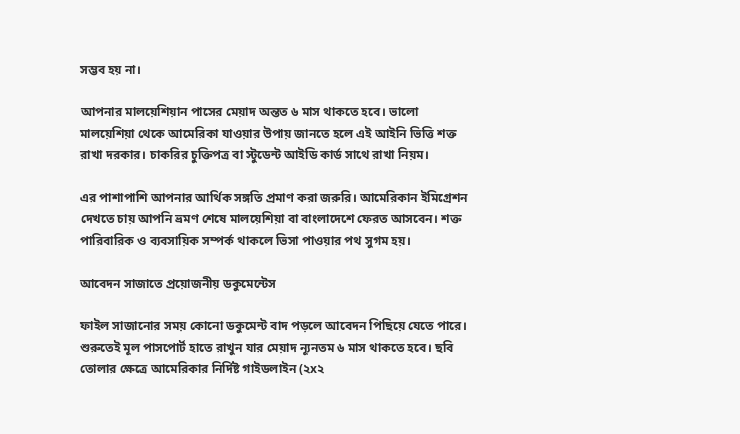সম্ভব হয় না।

আপনার মালয়েশিয়ান পাসের মেয়াদ অন্তত ৬ মাস থাকতে হবে। ভালো মালয়েশিয়া থেকে আমেরিকা যাওয়ার উপায় জানতে হলে এই আইনি ভিত্তি শক্ত রাখা দরকার। চাকরির চুক্তিপত্র বা স্টুডেন্ট আইডি কার্ড সাথে রাখা নিয়ম।

এর পাশাপাশি আপনার আর্থিক সঙ্গতি প্রমাণ করা জরুরি। আমেরিকান ইমিগ্রেশন দেখতে চায় আপনি ভ্রমণ শেষে মালয়েশিয়া বা বাংলাদেশে ফেরত আসবেন। শক্ত পারিবারিক ও ব্যবসায়িক সম্পর্ক থাকলে ভিসা পাওয়ার পথ সুগম হয়।

আবেদন সাজাতে প্রয়োজনীয় ডকুমেন্টেস

ফাইল সাজানোর সময় কোনো ডকুমেন্ট বাদ পড়লে আবেদন পিছিয়ে যেতে পারে। শুরুতেই মূল পাসপোর্ট হাতে রাখুন যার মেয়াদ ন্যূনতম ৬ মাস থাকতে হবে। ছবি তোলার ক্ষেত্রে আমেরিকার নির্দিষ্ট গাইডলাইন (২x২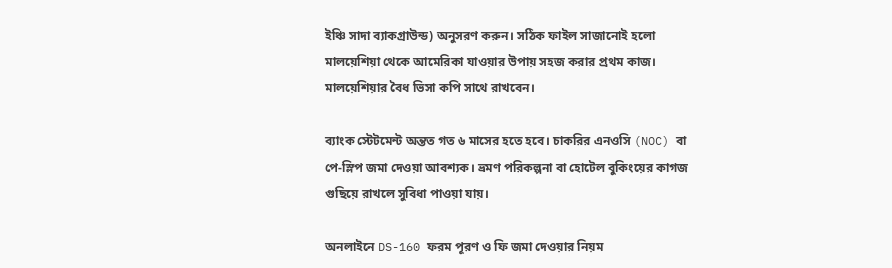ইঞ্চি সাদা ব্যাকগ্রাউন্ড) অনুসরণ করুন। সঠিক ফাইল সাজানোই হলো মালয়েশিয়া থেকে আমেরিকা যাওয়ার উপায় সহজ করার প্রথম কাজ। মালয়েশিয়ার বৈধ ভিসা কপি সাথে রাখবেন।

ব্যাংক স্টেটমেন্ট অন্তত গত ৬ মাসের হতে হবে। চাকরির এনওসি (NOC) বা পে-স্লিপ জমা দেওয়া আবশ্যক। ভ্রমণ পরিকল্পনা বা হোটেল বুকিংয়ের কাগজ গুছিয়ে রাখলে সুবিধা পাওয়া যায়।

অনলাইনে DS-160 ফরম পূরণ ও ফি জমা দেওয়ার নিয়ম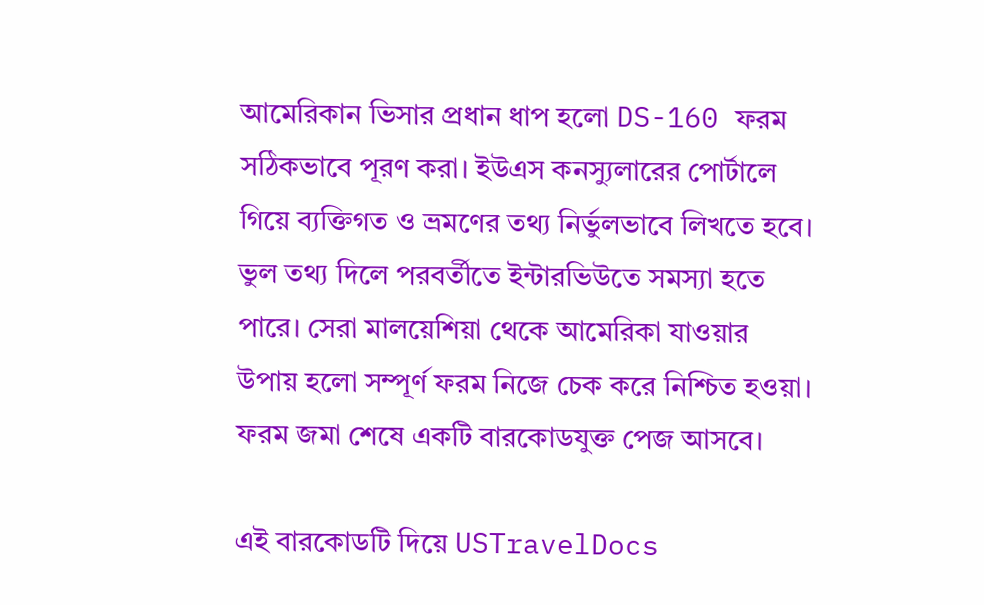আমেরিকান ভিসার প্রধান ধাপ হলো DS-160 ফরম সঠিকভাবে পূরণ করা। ইউএস কনস্যুলারের পোর্টালে গিয়ে ব্যক্তিগত ও ভ্রমণের তথ্য নির্ভুলভাবে লিখতে হবে। ভুল তথ্য দিলে পরবর্তীতে ইন্টারভিউতে সমস্যা হতে পারে। সেরা মালয়েশিয়া থেকে আমেরিকা যাওয়ার উপায় হলো সম্পূর্ণ ফরম নিজে চেক করে নিশ্চিত হওয়া। ফরম জমা শেষে একটি বারকোডযুক্ত পেজ আসবে।

এই বারকোডটি দিয়ে USTravelDocs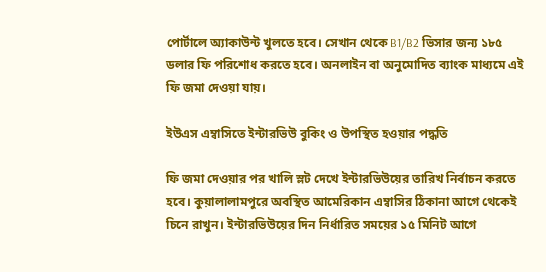পোর্টালে অ্যাকাউন্ট খুলতে হবে। সেখান থেকে B1/B2 ভিসার জন্য ১৮৫ ডলার ফি পরিশোধ করতে হবে। অনলাইন বা অনুমোদিত ব্যাংক মাধ্যমে এই ফি জমা দেওয়া যায়।

ইউএস এম্বাসিতে ইন্টারভিউ বুকিং ও উপস্থিত হওয়ার পদ্ধতি

ফি জমা দেওয়ার পর খালি স্লট দেখে ইন্টারভিউয়ের তারিখ নির্বাচন করতে হবে। কুয়ালালামপুরে অবস্থিত আমেরিকান এম্বাসির ঠিকানা আগে থেকেই চিনে রাখুন। ইন্টারভিউয়ের দিন নির্ধারিত সময়ের ১৫ মিনিট আগে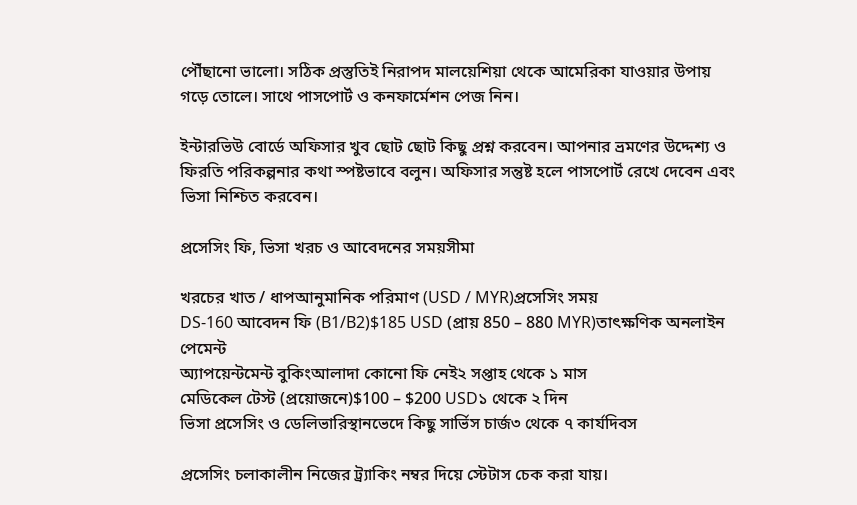পৌঁছানো ভালো। সঠিক প্রস্তুতিই নিরাপদ মালয়েশিয়া থেকে আমেরিকা যাওয়ার উপায় গড়ে তোলে। সাথে পাসপোর্ট ও কনফার্মেশন পেজ নিন।

ইন্টারভিউ বোর্ডে অফিসার খুব ছোট ছোট কিছু প্রশ্ন করবেন। আপনার ভ্রমণের উদ্দেশ্য ও ফিরতি পরিকল্পনার কথা স্পষ্টভাবে বলুন। অফিসার সন্তুষ্ট হলে পাসপোর্ট রেখে দেবেন এবং ভিসা নিশ্চিত করবেন।

প্রসেসিং ফি, ভিসা খরচ ও আবেদনের সময়সীমা

খরচের খাত / ধাপআনুমানিক পরিমাণ (USD / MYR)প্রসেসিং সময়
DS-160 আবেদন ফি (B1/B2)$185 USD (প্রায় 850 – 880 MYR)তাৎক্ষণিক অনলাইন পেমেন্ট
অ্যাপয়েন্টমেন্ট বুকিংআলাদা কোনো ফি নেই২ সপ্তাহ থেকে ১ মাস
মেডিকেল টেস্ট (প্রয়োজনে)$100 – $200 USD১ থেকে ২ দিন
ভিসা প্রসেসিং ও ডেলিভারিস্থানভেদে কিছু সার্ভিস চার্জ৩ থেকে ৭ কার্যদিবস

প্রসেসিং চলাকালীন নিজের ট্র্যাকিং নম্বর দিয়ে স্টেটাস চেক করা যায়।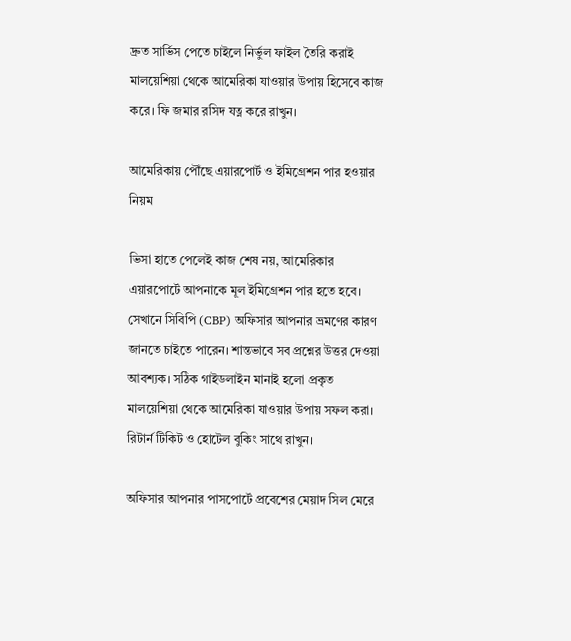দ্রুত সার্ভিস পেতে চাইলে নির্ভুল ফাইল তৈরি করাই মালয়েশিয়া থেকে আমেরিকা যাওয়ার উপায় হিসেবে কাজ করে। ফি জমার রসিদ যত্ন করে রাখুন।

আমেরিকায় পৌঁছে এয়ারপোর্ট ও ইমিগ্রেশন পার হওয়ার নিয়ম

ভিসা হাতে পেলেই কাজ শেষ নয়, আমেরিকার এয়ারপোর্টে আপনাকে মূল ইমিগ্রেশন পার হতে হবে। সেখানে সিবিপি (CBP) অফিসার আপনার ভ্রমণের কারণ জানতে চাইতে পারেন। শান্তভাবে সব প্রশ্নের উত্তর দেওয়া আবশ্যক। সঠিক গাইডলাইন মানাই হলো প্রকৃত মালয়েশিয়া থেকে আমেরিকা যাওয়ার উপায় সফল করা। রিটার্ন টিকিট ও হোটেল বুকিং সাথে রাখুন।

অফিসার আপনার পাসপোর্টে প্রবেশের মেয়াদ সিল মেরে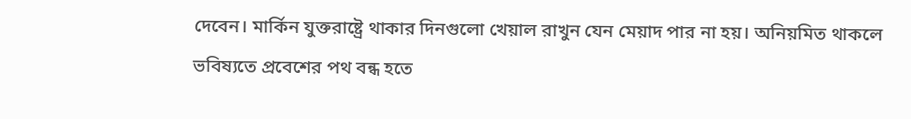দেবেন। মার্কিন যুক্তরাষ্ট্রে থাকার দিনগুলো খেয়াল রাখুন যেন মেয়াদ পার না হয়। অনিয়মিত থাকলে ভবিষ্যতে প্রবেশের পথ বন্ধ হতে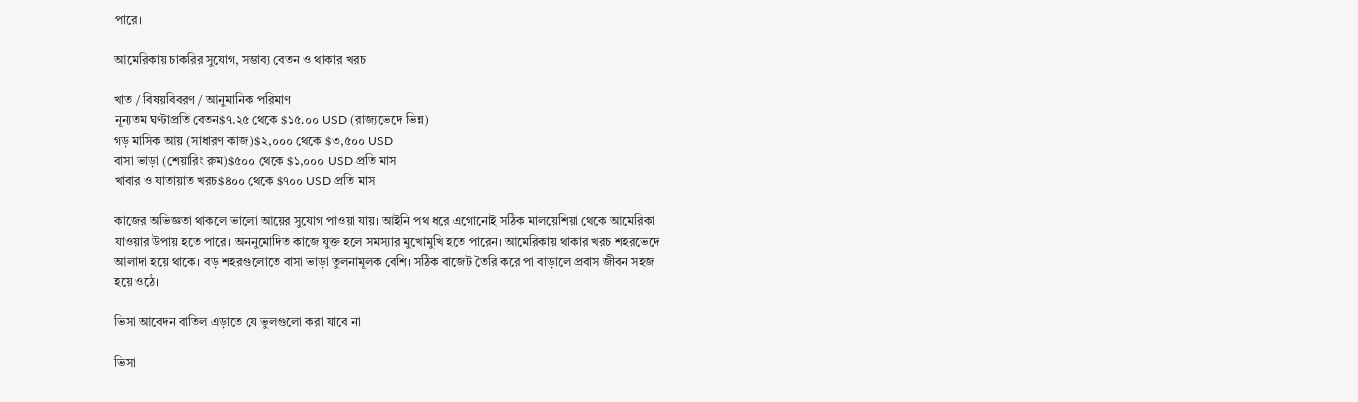পারে।

আমেরিকায় চাকরির সুযোগ, সম্ভাব্য বেতন ও থাকার খরচ

খাত / বিষয়বিবরণ / আনুমানিক পরিমাণ
নূন্যতম ঘণ্টাপ্রতি বেতন$৭.২৫ থেকে $১৫.০০ USD (রাজ্যভেদে ভিন্ন)
গড় মাসিক আয় (সাধারণ কাজ)$২,০০০ থেকে $৩,৫০০ USD
বাসা ভাড়া (শেয়ারিং রুম)$৫০০ থেকে $১,০০০ USD প্রতি মাস
খাবার ও যাতায়াত খরচ$৪০০ থেকে $৭০০ USD প্রতি মাস

কাজের অভিজ্ঞতা থাকলে ভালো আয়ের সুযোগ পাওয়া যায়। আইনি পথ ধরে এগোনোই সঠিক মালয়েশিয়া থেকে আমেরিকা যাওয়ার উপায় হতে পারে। অননুমোদিত কাজে যুক্ত হলে সমস্যার মুখোমুখি হতে পারেন। আমেরিকায় থাকার খরচ শহরভেদে আলাদা হয়ে থাকে। বড় শহরগুলোতে বাসা ভাড়া তুলনামূলক বেশি। সঠিক বাজেট তৈরি করে পা বাড়ালে প্রবাস জীবন সহজ হয়ে ওঠে।

ভিসা আবেদন বাতিল এড়াতে যে ভুলগুলো করা যাবে না

ভিসা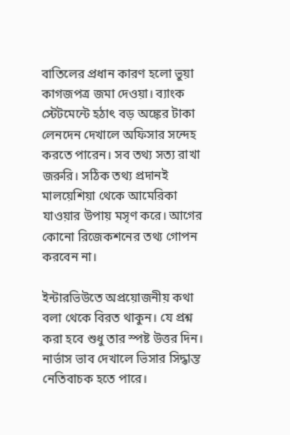বাতিলের প্রধান কারণ হলো ভুয়া কাগজপত্র জমা দেওয়া। ব্যাংক স্টেটমেন্টে হঠাৎ বড় অঙ্কের টাকা লেনদেন দেখালে অফিসার সন্দেহ করতে পারেন। সব তথ্য সত্য রাখা জরুরি। সঠিক তথ্য প্রদানই মালয়েশিয়া থেকে আমেরিকা যাওয়ার উপায় মসৃণ করে। আগের কোনো রিজেকশনের তথ্য গোপন করবেন না।

ইন্টারভিউতে অপ্রয়োজনীয় কথা বলা থেকে বিরত থাকুন। যে প্রশ্ন করা হবে শুধু তার স্পষ্ট উত্তর দিন। নার্ভাস ভাব দেখালে ভিসার সিদ্ধান্ত নেতিবাচক হতে পারে।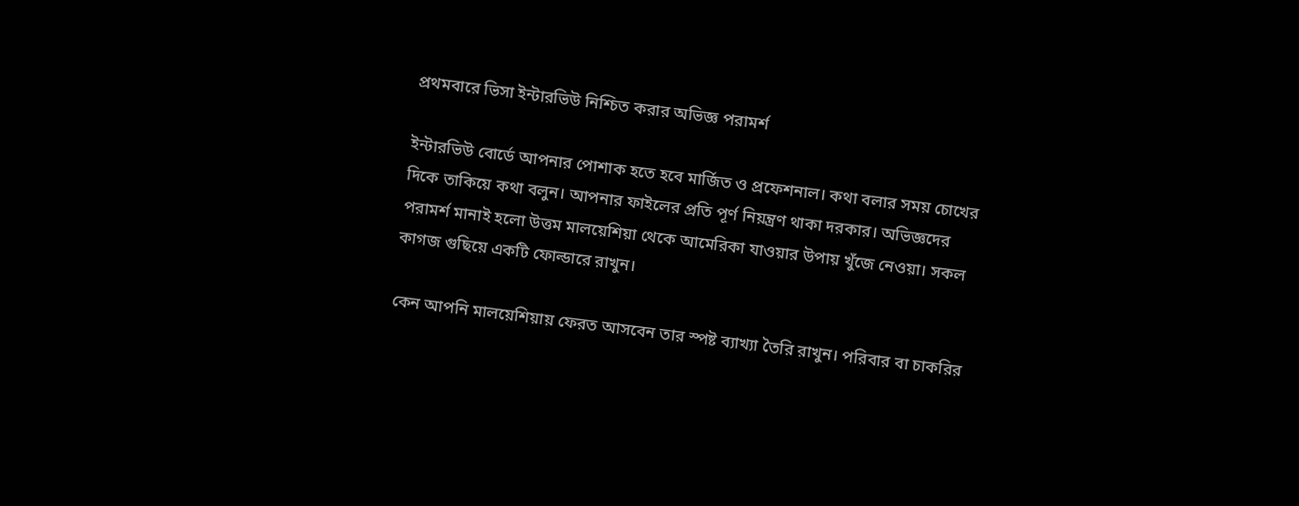প্রথমবারে ভিসা ইন্টারভিউ নিশ্চিত করার অভিজ্ঞ পরামর্শ

ইন্টারভিউ বোর্ডে আপনার পোশাক হতে হবে মার্জিত ও প্রফেশনাল। কথা বলার সময় চোখের দিকে তাকিয়ে কথা বলুন। আপনার ফাইলের প্রতি পূর্ণ নিয়ন্ত্রণ থাকা দরকার। অভিজ্ঞদের পরামর্শ মানাই হলো উত্তম মালয়েশিয়া থেকে আমেরিকা যাওয়ার উপায় খুঁজে নেওয়া। সকল কাগজ গুছিয়ে একটি ফোল্ডারে রাখুন।

কেন আপনি মালয়েশিয়ায় ফেরত আসবেন তার স্পষ্ট ব্যাখ্যা তৈরি রাখুন। পরিবার বা চাকরির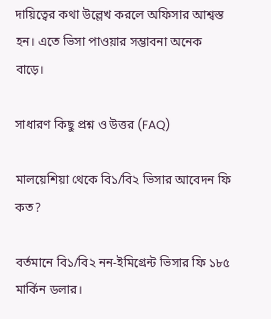দায়িত্বের কথা উল্লেখ করলে অফিসার আশ্বস্ত হন। এতে ভিসা পাওয়ার সম্ভাবনা অনেক বাড়ে।

সাধারণ কিছু প্রশ্ন ও উত্তর (FAQ)

মালয়েশিয়া থেকে বি১/বি২ ভিসার আবেদন ফি কত?

বর্তমানে বি১/বি২ নন-ইমিগ্রেন্ট ভিসার ফি ১৮৫ মার্কিন ডলার।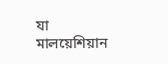যা মালয়েশিয়ান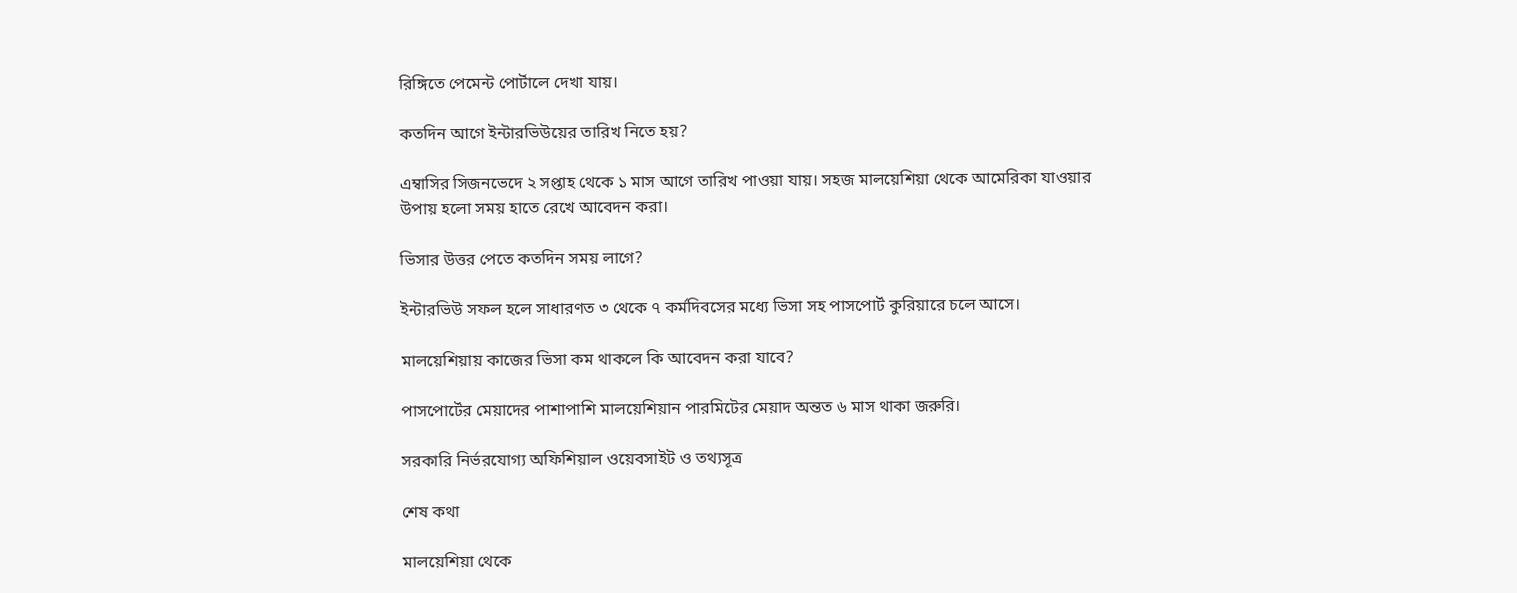রিঙ্গিতে পেমেন্ট পোর্টালে দেখা যায়।

কতদিন আগে ইন্টারভিউয়ের তারিখ নিতে হয়?

এম্বাসির সিজনভেদে ২ সপ্তাহ থেকে ১ মাস আগে তারিখ পাওয়া যায়। সহজ মালয়েশিয়া থেকে আমেরিকা যাওয়ার উপায় হলো সময় হাতে রেখে আবেদন করা।

ভিসার উত্তর পেতে কতদিন সময় লাগে?

ইন্টারভিউ সফল হলে সাধারণত ৩ থেকে ৭ কর্মদিবসের মধ্যে ভিসা সহ পাসপোর্ট কুরিয়ারে চলে আসে।

মালয়েশিয়ায় কাজের ভিসা কম থাকলে কি আবেদন করা যাবে?

পাসপোর্টের মেয়াদের পাশাপাশি মালয়েশিয়ান পারমিটের মেয়াদ অন্তত ৬ মাস থাকা জরুরি।

সরকারি নির্ভরযোগ্য অফিশিয়াল ওয়েবসাইট ও তথ্যসূত্র

শেষ কথা

মালয়েশিয়া থেকে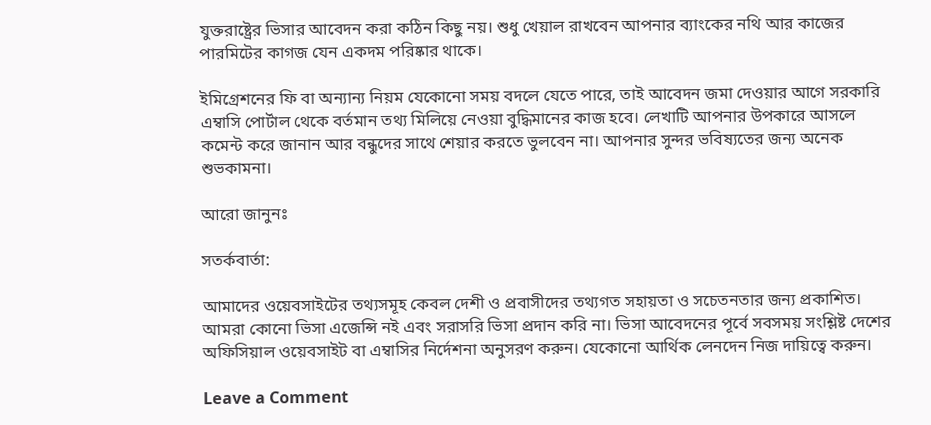যুক্তরাষ্ট্রের ভিসার আবেদন করা কঠিন কিছু নয়। শুধু খেয়াল রাখবেন আপনার ব্যাংকের নথি আর কাজের পারমিটের কাগজ যেন একদম পরিষ্কার থাকে।

ইমিগ্রেশনের ফি বা অন্যান্য নিয়ম যেকোনো সময় বদলে যেতে পারে, তাই আবেদন জমা দেওয়ার আগে সরকারি এম্বাসি পোর্টাল থেকে বর্তমান তথ্য মিলিয়ে নেওয়া বুদ্ধিমানের কাজ হবে। লেখাটি আপনার উপকারে আসলে কমেন্ট করে জানান আর বন্ধুদের সাথে শেয়ার করতে ভুলবেন না। আপনার সুন্দর ভবিষ্যতের জন্য অনেক শুভকামনা।

আরো জানুনঃ

সতর্কবার্তা:

আমাদের ওয়েবসাইটের তথ্যসমূহ কেবল দেশী ও প্রবাসীদের তথ্যগত সহায়তা ও সচেতনতার জন্য প্রকাশিত। আমরা কোনো ভিসা এজেন্সি নই এবং সরাসরি ভিসা প্রদান করি না। ভিসা আবেদনের পূর্বে সবসময় সংশ্লিষ্ট দেশের অফিসিয়াল ওয়েবসাইট বা এম্বাসির নির্দেশনা অনুসরণ করুন। যেকোনো আর্থিক লেনদেন নিজ দায়িত্বে করুন।

Leave a Comment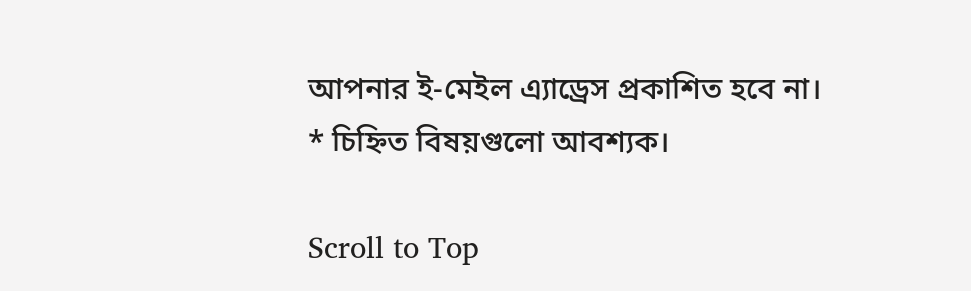আপনার ই-মেইল এ্যাড্রেস প্রকাশিত হবে না। * চিহ্নিত বিষয়গুলো আবশ্যক।

Scroll to Top